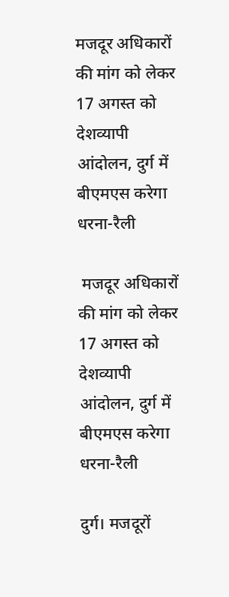मजदूर अधिकारों की मांग को लेकर 17 अगस्त को देशव्यापी आंदोलन, दुर्ग में बीएमएस करेगा धरना-रैली

 मजदूर अधिकारों की मांग को लेकर 17 अगस्त को देशव्यापी आंदोलन, दुर्ग में बीएमएस करेगा धरना-रैली

दुर्ग। मजदूरों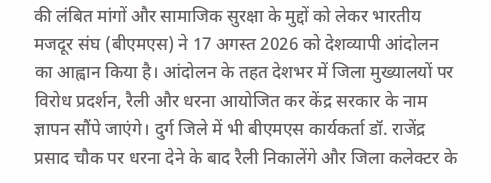की लंबित मांगों और सामाजिक सुरक्षा के मुद्दों को लेकर भारतीय मजदूर संघ (बीएमएस) ने 17 अगस्त 2026 को देशव्यापी आंदोलन का आह्वान किया है। आंदोलन के तहत देशभर में जिला मुख्यालयों पर विरोध प्रदर्शन, रैली और धरना आयोजित कर केंद्र सरकार के नाम ज्ञापन सौंपे जाएंगे। दुर्ग जिले में भी बीएमएस कार्यकर्ता डॉ. राजेंद्र प्रसाद चौक पर धरना देने के बाद रैली निकालेंगे और जिला कलेक्टर के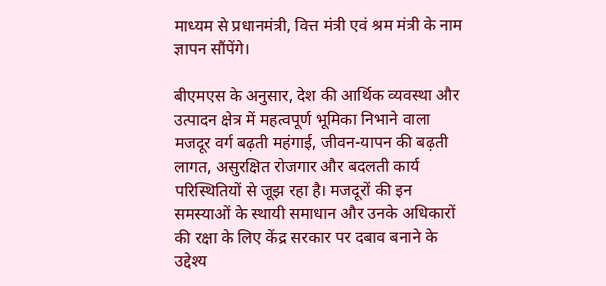माध्यम से प्रधानमंत्री, वित्त मंत्री एवं श्रम मंत्री के नाम ज्ञापन सौंपेंगे।

बीएमएस के अनुसार, देश की आर्थिक व्यवस्था और उत्पादन क्षेत्र में महत्वपूर्ण भूमिका निभाने वाला मजदूर वर्ग बढ़ती महंगाई, जीवन-यापन की बढ़ती लागत, असुरक्षित रोजगार और बदलती कार्य परिस्थितियों से जूझ रहा है। मजदूरों की इन समस्याओं के स्थायी समाधान और उनके अधिकारों की रक्षा के लिए केंद्र सरकार पर दबाव बनाने के उद्देश्य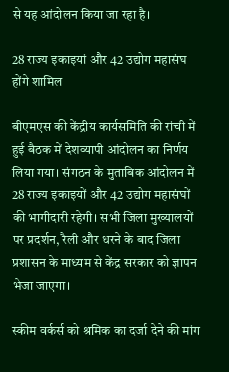से यह आंदोलन किया जा रहा है।

28 राज्य इकाइयां और 42 उद्योग महासंघ होंगे शामिल

बीएमएस की केंद्रीय कार्यसमिति की रांची में हुई बैठक में देशव्यापी आंदोलन का निर्णय लिया गया। संगठन के मुताबिक आंदोलन में 28 राज्य इकाइयों और 42 उद्योग महासंघों की भागीदारी रहेगी। सभी जिला मुख्यालयों पर प्रदर्शन, रैली और धरने के बाद जिला प्रशासन के माध्यम से केंद्र सरकार को ज्ञापन भेजा जाएगा।

स्कीम वर्कर्स को श्रमिक का दर्जा देने की मांग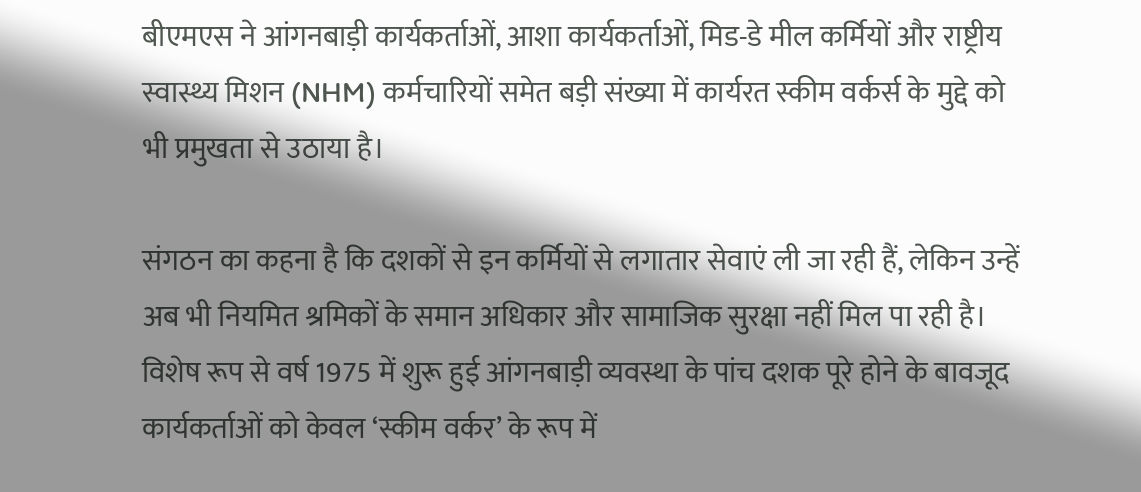बीएमएस ने आंगनबाड़ी कार्यकर्ताओं, आशा कार्यकर्ताओं, मिड-डे मील कर्मियों और राष्ट्रीय स्वास्थ्य मिशन (NHM) कर्मचारियों समेत बड़ी संख्या में कार्यरत स्कीम वर्कर्स के मुद्दे को भी प्रमुखता से उठाया है।

संगठन का कहना है कि दशकों से इन कर्मियों से लगातार सेवाएं ली जा रही हैं, लेकिन उन्हें अब भी नियमित श्रमिकों के समान अधिकार और सामाजिक सुरक्षा नहीं मिल पा रही है। विशेष रूप से वर्ष 1975 में शुरू हुई आंगनबाड़ी व्यवस्था के पांच दशक पूरे होने के बावजूद कार्यकर्ताओं को केवल ‘स्कीम वर्कर’ के रूप में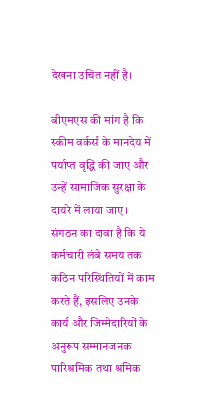देखना उचित नहीं है।

बीएमएस की मांग है कि स्कीम वर्कर्स के मानदेय में पर्याप्त वृद्धि की जाए और उन्हें सामाजिक सुरक्षा के दायरे में लाया जाए। संगठन का दावा है कि ये कर्मचारी लंबे समय तक कठिन परिस्थितियों में काम करते हैं, इसलिए उनके कार्य और जिम्मेदारियों के अनुरूप सम्मानजनक पारिश्रमिक तथा श्रमिक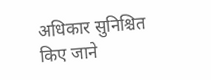अधिकार सुनिश्चित किए जाने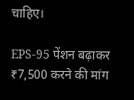चाहिए।

EPS-95 पेंशन बढ़ाकर ₹7,500 करने की मांग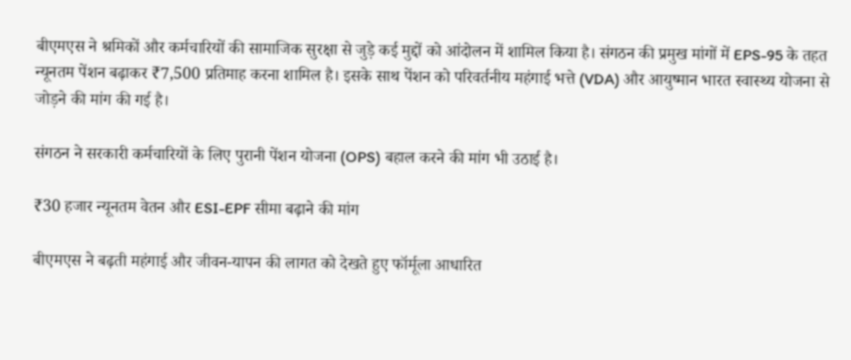बीएमएस ने श्रमिकों और कर्मचारियों की सामाजिक सुरक्षा से जुड़े कई मुद्दों को आंदोलन में शामिल किया है। संगठन की प्रमुख मांगों में EPS-95 के तहत न्यूनतम पेंशन बढ़ाकर ₹7,500 प्रतिमाह करना शामिल है। इसके साथ पेंशन को परिवर्तनीय महंगाई भत्ते (VDA) और आयुष्मान भारत स्वास्थ्य योजना से जोड़ने की मांग की गई है।

संगठन ने सरकारी कर्मचारियों के लिए पुरानी पेंशन योजना (OPS) बहाल करने की मांग भी उठाई है।

₹30 हजार न्यूनतम वेतन और ESI-EPF सीमा बढ़ाने की मांग

बीएमएस ने बढ़ती महंगाई और जीवन-यापन की लागत को देखते हुए फॉर्मूला आधारित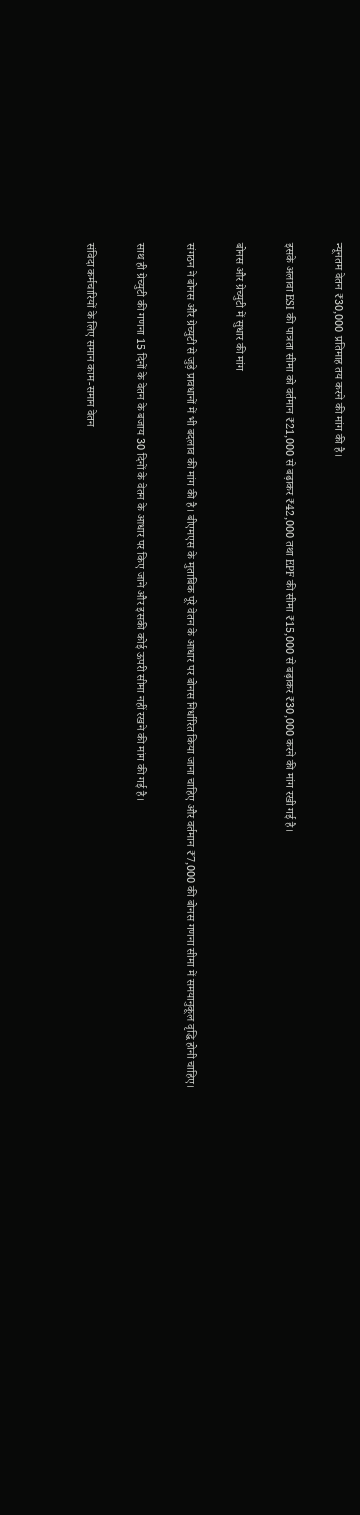न्यूनतम वेतन ₹30,000 प्रतिमाह तय करने की मांग की है।

इसके अलावा ESI की पात्रता सीमा को वर्तमान ₹21,000 से बढ़ाकर ₹42,000 तथा EPF की सीमा ₹15,000 से बढ़ाकर ₹30,000 करने की मांग रखी गई है।

बोनस और ग्रेच्युटी में सुधार की मांग

संगठन ने बोनस और ग्रेच्युटी से जुड़े प्रावधानों में भी बदलाव की मांग की है। बीएमएस के मुताबिक पूरे वेतन के आधार पर बोनस निर्धारित किया जाना चाहिए और वर्तमान ₹7,000 की बोनस गणना सीमा में समयानुकूल वृद्धि होनी चाहिए।

साथ ही ग्रेच्युटी की गणना 15 दिनों के वेतन के बजाय 30 दिनों के वेतन के आधार पर किए जाने और इसकी कोई ऊपरी सीमा नहीं रखने की मांग की गई है।

संविदा कर्मचारियों के लिए समान काम-समान वेतन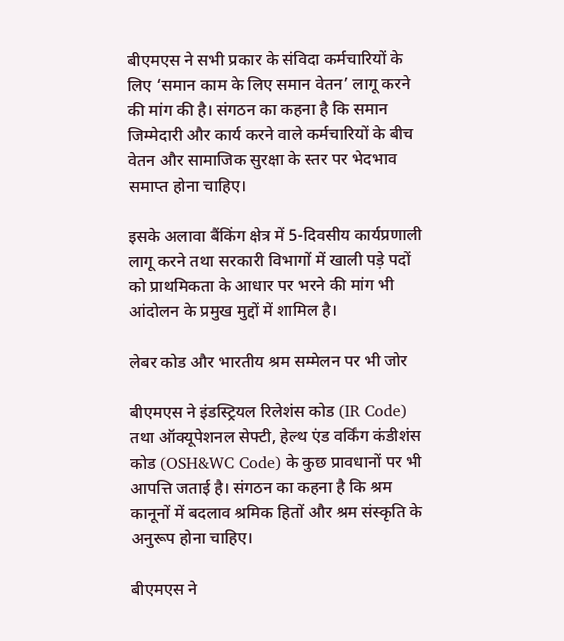बीएमएस ने सभी प्रकार के संविदा कर्मचारियों के लिए ‘समान काम के लिए समान वेतन’ लागू करने की मांग की है। संगठन का कहना है कि समान जिम्मेदारी और कार्य करने वाले कर्मचारियों के बीच वेतन और सामाजिक सुरक्षा के स्तर पर भेदभाव समाप्त होना चाहिए।

इसके अलावा बैंकिंग क्षेत्र में 5-दिवसीय कार्यप्रणाली लागू करने तथा सरकारी विभागों में खाली पड़े पदों को प्राथमिकता के आधार पर भरने की मांग भी आंदोलन के प्रमुख मुद्दों में शामिल है।

लेबर कोड और भारतीय श्रम सम्मेलन पर भी जोर

बीएमएस ने इंडस्ट्रियल रिलेशंस कोड (IR Code) तथा ऑक्यूपेशनल सेफ्टी, हेल्थ एंड वर्किंग कंडीशंस कोड (OSH&WC Code) के कुछ प्रावधानों पर भी आपत्ति जताई है। संगठन का कहना है कि श्रम कानूनों में बदलाव श्रमिक हितों और श्रम संस्कृति के अनुरूप होना चाहिए।

बीएमएस ने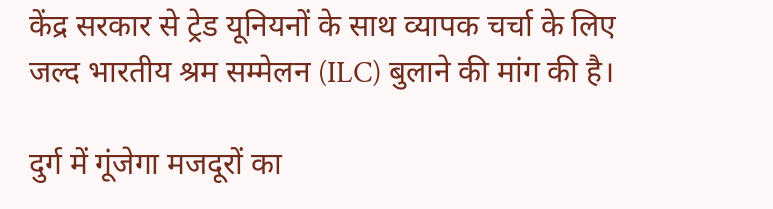केंद्र सरकार से ट्रेड यूनियनों के साथ व्यापक चर्चा के लिए जल्द भारतीय श्रम सम्मेलन (ILC) बुलाने की मांग की है।

दुर्ग में गूंजेगा मजदूरों का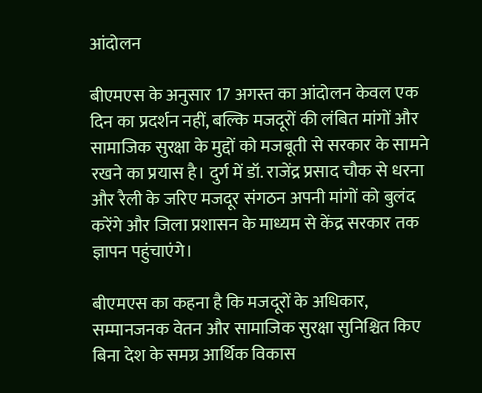आंदोलन

बीएमएस के अनुसार 17 अगस्त का आंदोलन केवल एक दिन का प्रदर्शन नहीं, बल्कि मजदूरों की लंबित मांगों और सामाजिक सुरक्षा के मुद्दों को मजबूती से सरकार के सामने रखने का प्रयास है। दुर्ग में डॉ. राजेंद्र प्रसाद चौक से धरना और रैली के जरिए मजदूर संगठन अपनी मांगों को बुलंद करेंगे और जिला प्रशासन के माध्यम से केंद्र सरकार तक ज्ञापन पहुंचाएंगे।

बीएमएस का कहना है कि मजदूरों के अधिकार, सम्मानजनक वेतन और सामाजिक सुरक्षा सुनिश्चित किए बिना देश के समग्र आर्थिक विकास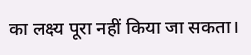का लक्ष्य पूरा नहीं किया जा सकता।